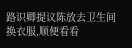路识卿提议陈放去卫生间换衣服,顺便看看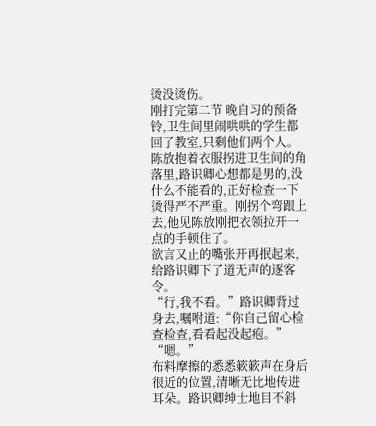烫没烫伤。
刚打完第二节 晚自习的预备铃,卫生间里闹哄哄的学生都回了教室,只剩他们两个人。
陈放抱着衣服拐进卫生间的角落里,路识卿心想都是男的,没什么不能看的,正好检查一下烫得严不严重。刚拐个弯跟上去,他见陈放刚把衣领拉开一点的手顿住了。
欲言又止的嘴张开再抿起来,给路识卿下了道无声的逐客令。
“行,我不看。”路识卿背过身去,嘱咐道:“你自己留心检查检查,看看起没起疱。”
“嗯。”
布料摩擦的悉悉簌簌声在身后很近的位置,清晰无比地传进耳朵。路识卿绅士地目不斜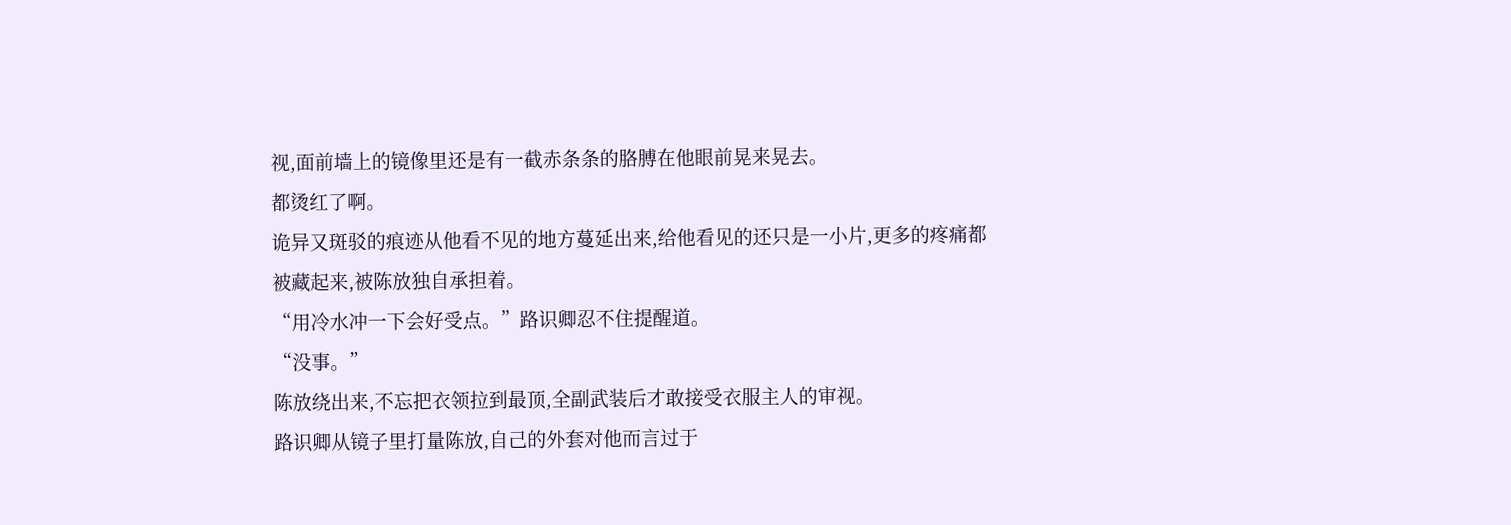视,面前墙上的镜像里还是有一截赤条条的胳膊在他眼前晃来晃去。
都烫红了啊。
诡异又斑驳的痕迹从他看不见的地方蔓延出来,给他看见的还只是一小片,更多的疼痛都被藏起来,被陈放独自承担着。
“用冷水冲一下会好受点。”路识卿忍不住提醒道。
“没事。”
陈放绕出来,不忘把衣领拉到最顶,全副武装后才敢接受衣服主人的审视。
路识卿从镜子里打量陈放,自己的外套对他而言过于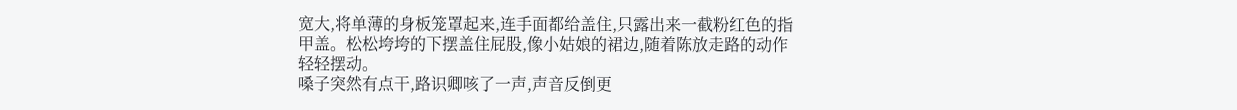宽大,将单薄的身板笼罩起来,连手面都给盖住,只露出来一截粉红色的指甲盖。松松垮垮的下摆盖住屁股,像小姑娘的裙边,随着陈放走路的动作轻轻摆动。
嗓子突然有点干,路识卿咳了一声,声音反倒更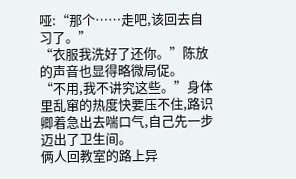哑:“那个……走吧,该回去自习了。”
“衣服我洗好了还你。”陈放的声音也显得略微局促。
“不用,我不讲究这些。”身体里乱窜的热度快要压不住,路识卿着急出去喘口气,自己先一步迈出了卫生间。
俩人回教室的路上异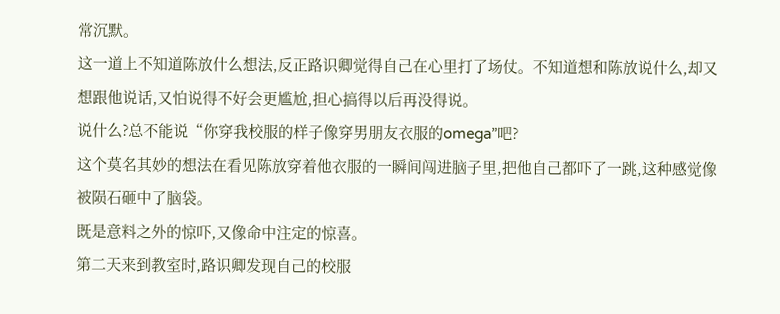常沉默。
这一道上不知道陈放什么想法,反正路识卿觉得自己在心里打了场仗。不知道想和陈放说什么,却又想跟他说话,又怕说得不好会更尴尬,担心搞得以后再没得说。
说什么?总不能说“你穿我校服的样子像穿男朋友衣服的omega”吧?
这个莫名其妙的想法在看见陈放穿着他衣服的一瞬间闯进脑子里,把他自己都吓了一跳,这种感觉像被陨石砸中了脑袋。
既是意料之外的惊吓,又像命中注定的惊喜。
第二天来到教室时,路识卿发现自己的校服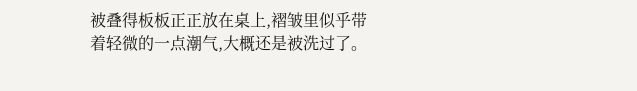被叠得板板正正放在桌上,褶皱里似乎带着轻微的一点潮气,大概还是被洗过了。